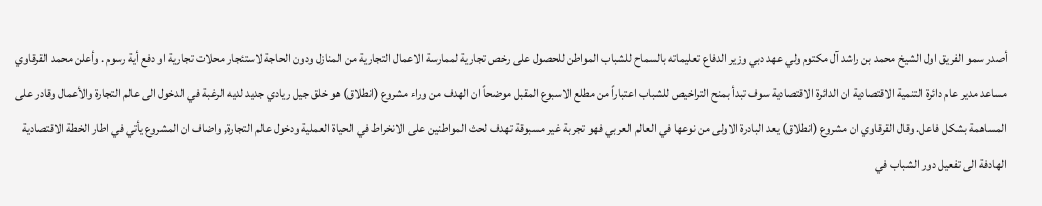أصدر سمو الفريق اول الشيخ محمد بن راشد آل مكتوم ولي عهد دبي وزير الدفاع تعليماته بالسماح للشباب المواطن للحصول على رخص تجارية لممارسة الاعمال التجارية من المنازل ودون الحاجة لاستئجار محلات تجارية او دفع أية رسوم . وأعلن محمد القرقاوي مساعد مدير عام دائرة التنمية الاقتصادية ان الدائرة الاقتصادية سوف تبدأ بمنح التراخيص للشباب اعتباراً من مطلع الاسبوع المقبل موضحاً ان الهدف من وراء مشروع (انطلاق) هو خلق جيل ريادي جديد لديه الرغبة في الدخول الى عالم التجارة والأعمال وقادر على المساهمة بشكل فاعل. وقال القرقاوي ان مشروع (انطلاق) يعد البادرة الاولى من نوعها في العالم العربي فهو تجربة غير مسبوقة تهدف لحث المواطنين على الانخراط في الحياة العملية ودخول عالم التجارة, واضاف ان المشروع يأتي في اطار الخطة الاقتصادية الهادفة الى تفعيل دور الشباب في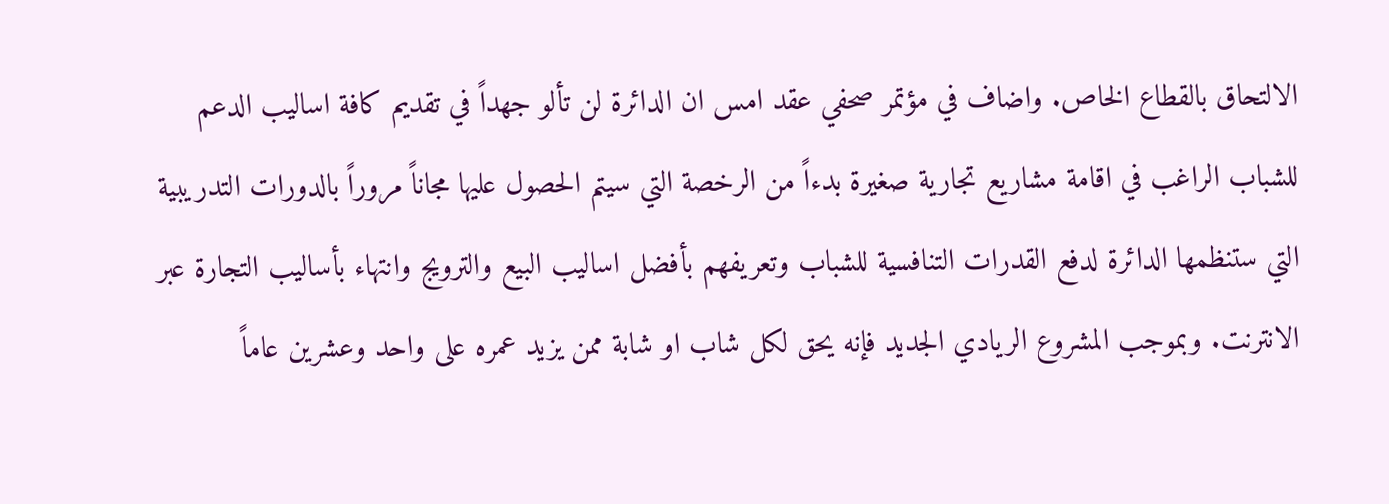الالتحاق بالقطاع الخاص. واضاف في مؤتمر صحفي عقد امس ان الدائرة لن تألو جهداً في تقديم كافة اساليب الدعم للشباب الراغب في اقامة مشاريع تجارية صغيرة بدءاً من الرخصة التي سيتم الحصول عليها مجاناً مروراً بالدورات التدريبية التي ستنظمها الدائرة لدفع القدرات التنافسية للشباب وتعريفهم بأفضل اساليب البيع والترويج وانتهاء بأساليب التجارة عبر الانترنت. وبموجب المشروع الريادي الجديد فإنه يحق لكل شاب او شابة ممن يزيد عمره على واحد وعشرين عاماً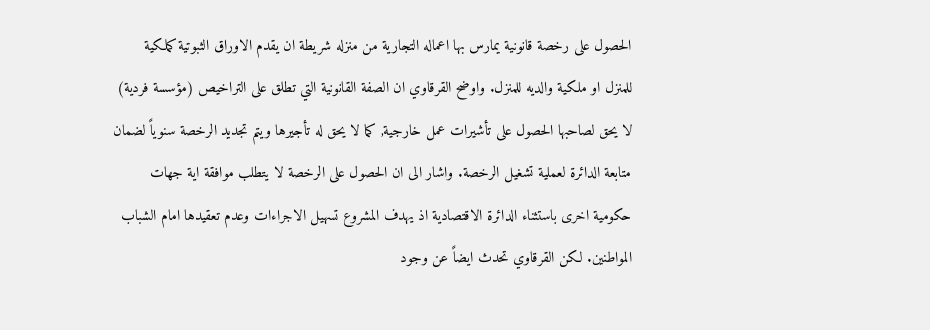الحصول على رخصة قانونية يمارس بها اعماله التجارية من منزله شريطة ان يقدم الاوراق الثبوتية كملكية للمنزل او ملكية والديه للمنزل. واوضح القرقاوي ان الصفة القانونية التي تطلق على التراخيص (مؤسسة فردية) لا يحق لصاحبها الحصول على تأشيرات عمل خارجية, كما لا يحق له تأجيرها ويتم تجديد الرخصة سنوياً لضمان متابعة الدائرة لعملية تشغيل الرخصة. واشار الى ان الحصول على الرخصة لا يتطلب موافقة اية جهات حكومية اخرى باستثناء الدائرة الاقتصادية اذ يهدف المشروع تسهيل الاجراءات وعدم تعقيدها امام الشباب المواطنين. لكن القرقاوي تحدث ايضاً عن وجود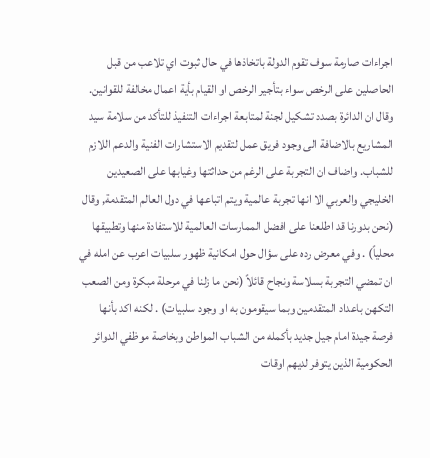اجراءات صارمة سوف تقوم الدولة باتخاذها في حال ثبوت اي تلاعب من قبل الحاصلين على الرخص سواء بتأجير الرخص او القيام بأية اعمال مخالفة للقوانين. وقال ان الدائرة بصدد تشكيل لجنة لمتابعة اجراءات التنفيذ للتأكد من سلامة سيد المشاريع بالاضافة الى وجود فريق عمل لتقديم الاستشارات الفنية والدعم اللازم للشباب. واضاف ان التجربة على الرغم من حداثتها وغيابها على الصعيدين الخليجي والعربي الا انها تجربة عالمية ويتم اتباعها في دول العالم المتقدمة, وقال (نحن بدورنا قد اطلعنا على افضل الممارسات العالمية للاستفادة منها وتطبيقها محلياً) . وفي معرض رده على سؤال حول امكانية ظهور سلبيات اعرب عن امله في ان تمضي التجربة بسلاسة ونجاح قائلاً (نحن ما زلنا في مرحلة مبكرة ومن الصعب التكهن باعداد المتقدمين وبما سيقومون به او وجود سلبيات) . لكنه اكد بأنها فرصة جيدة امام جيل جديد بأكمله من الشباب المواطن وبخاصة موظفي الدوائر الحكومية الذين يتوفر لديهم اوقات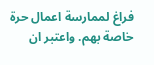فراغ لممارسة اعمال حرة خاصة بهم. واعتبر ان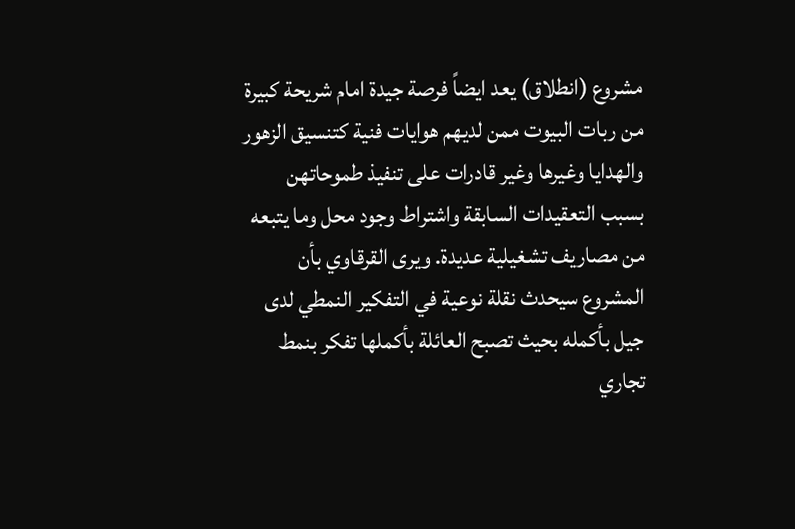مشروع (انطلاق) يعد ايضاً فرصة جيدة امام شريحة كبيرة من ربات البيوت ممن لديهم هوايات فنية كتنسيق الزهور والهدايا وغيرها وغير قادرات على تنفيذ طموحاتهن بسبب التعقيدات السابقة واشتراط وجود محل وما يتبعه من مصاريف تشغيلية عديدة. ويرى القرقاوي بأن المشروع سيحدث نقلة نوعية في التفكير النمطي لدى جيل بأكمله بحيث تصبح العائلة بأكملها تفكر بنمط تجاري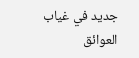جديد في غياب العوائق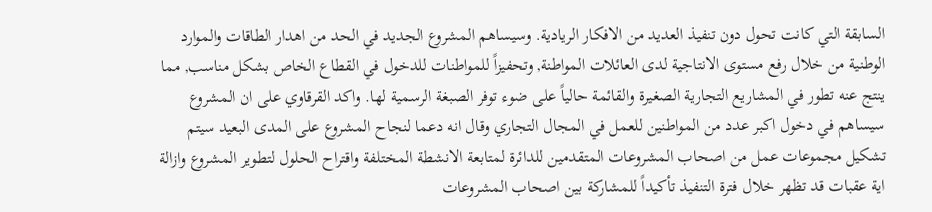السابقة التي كانت تحول دون تنفيذ العديد من الافكار الريادية. وسيساهم المشروع الجديد في الحد من اهدار الطاقات والموارد الوطنية من خلال رفع مستوى الانتاجية لدى العائلات المواطنة, وتحفيزاً للمواطنات للدخول في القطاع الخاص بشكل مناسب, مما ينتج عنه تطور في المشاريع التجارية الصغيرة والقائمة حالياً على ضوء توفر الصبغة الرسمية لها. واكد القرقاوي على ان المشروع سيساهم في دخول اكبر عدد من المواطنين للعمل في المجال التجاري وقال انه دعما لنجاح المشروع على المدى البعيد سيتم تشكيل مجموعات عمل من اصحاب المشروعات المتقدمين للدائرة لمتابعة الانشطة المختلفة واقتراح الحلول لتطوير المشروع وازالة اية عقبات قد تظهر خلال فترة التنفيذ تأكيداً للمشاركة بين اصحاب المشروعات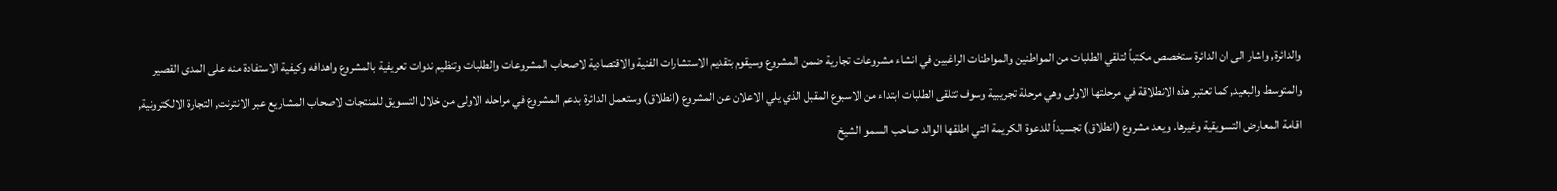والدائرة, واشار الى ان الدائرة ستخصص مكتباً لتلقي الطلبات من المواطنين والمواطنات الراغبين في انشاء مشروعات تجارية ضمن المشروع وسيقوم بتقديم الاستشارات الفنية والاقتصادية لاصحاب المشروعات والطلبات وتنظيم ندوات تعريفية بالمشروع واهدافه وكيفية الاستفادة منه على المدى القصير والمتوسط والبعيد, كما تعتبر هذه الانطلاقة في مرحلتها الاولى وهي مرحلة تجريبية وسوف تتلقى الطلبات ابتداء من الاسبوع المقبل الذي يلي الاعلان عن المشروع (انطلاق) وستعمل الدائرة بدعم المشروع في مراحله الاولى من خلال التسويق للمنتجات لاصحاب المشاريع عبر الانترنت, التجارة الالكترونية, اقامة المعارض التسويقية وغيرها. ويعد مشروع (انطلاق) تجسيداً للدعوة الكريمة التي اطلقها الوالد صاحب السمو الشيخ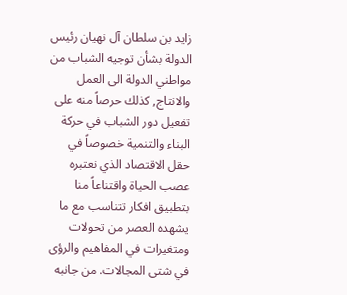زايد بن سلطان آل نهيان رئيس الدولة بشأن توجيه الشباب من مواطني الدولة الى العمل والانتاج, كذلك حرصاً منه على تفعيل دور الشباب في حركة البناء والتنمية خصوصاً في حقل الاقتصاد الذي نعتبره عصب الحياة واقتناعاً منا بتطبيق افكار تتناسب مع ما يشهده العصر من تحولات ومتغيرات في المفاهيم والرؤى في شتى المجالات. من جانبه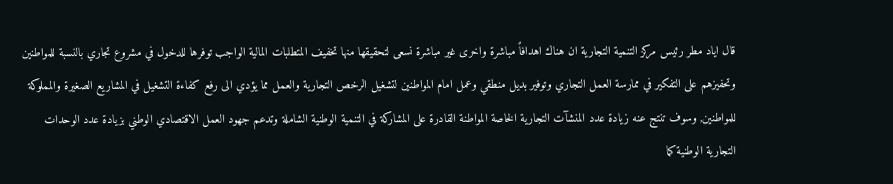قال اياد مطر رئيس مركز التنمية التجارية ان هناك اهدافاً مباشرة واخرى غير مباشرة نسعى لتحقيقها منها تخفيف المتطلبات المالية الواجب توفرها للدخول في مشروع تجاري بالنسبة للمواطنين وتحفيزهم على التفكير في ممارسة العمل التجاري وتوفير بديل منطقي وعمل امام المواطنين لتشغيل الرخص التجارية والعمل مما يؤدي الى رفع كفاءة التشغيل في المشاريع الصغيرة والمملوكة للمواطنين, وسوف تنتج عنه زيادة عدد المنشآت التجارية الخاصة المواطنة القادرة على المشاركة في التنمية الوطنية الشاملة وتدعم جهود العمل الاقتصادي الوطني بزيادة عدد الوحدات التجارية الوطنية كما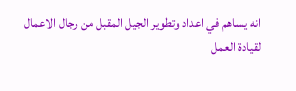انه يساهم في اعداد وتطوير الجيل المقبل من رجال الاعمال لقيادة العمل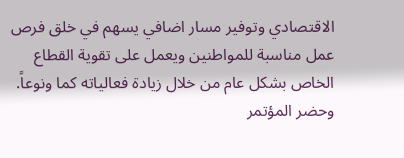الاقتصادي وتوفير مسار اضافي يسهم في خلق فرص عمل مناسبة للمواطنين ويعمل على تقوية القطاع الخاص بشكل عام من خلال زيادة فعالياته كما ونوعاً. وحضر المؤتمر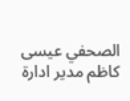الصحفي عيسى كاظم مدير ادارة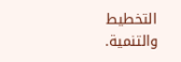التخطيط والتنمية.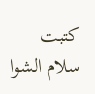كتبت سلام الشوا